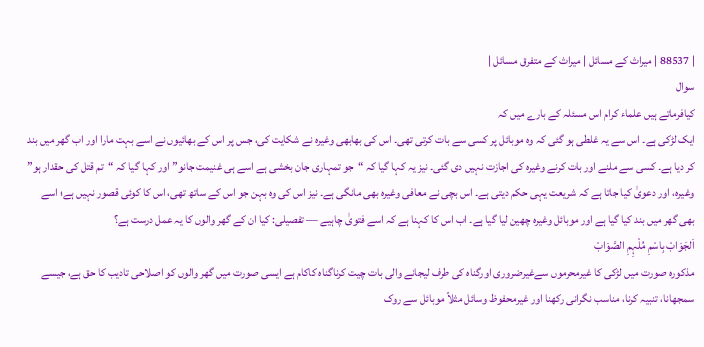| 88537 | میراث کے مسائل | میراث کے متفرق مسائل |
سوال
کیافرماتے ہیں علماء کرام اس مسئلہ کے بارے میں کہ
ایک لڑکی ہے۔ اس سے یہ غلطی ہو گئی کہ وہ موبائل پر کسی سے بات کرتی تھی۔ اس کی بھابھی وغیرہ نے شکایت کی، جس پر اس کے بھائیوں نے اسے بہت مارا اور اب گھر میں بند کر دیا ہے۔ کسی سے ملنے اور بات کرنے وغیرہ کی اجازت نہیں دی گئی۔ نیز یہ کہا گیا کہ “جو تمہاری جان بخشی ہے اسے ہی غنیمت جانو” اور کہا گیا کہ “تم قتل کی حقدار ہو” وغیرہ، اور دعویٰ کیا جاتا ہے کہ شریعت یہی حکم دیتی ہے۔ اس بچی نے معافی وغیرہ بھی مانگی ہے۔ نیز اس کی وہ بہن جو اس کے ساتھ تھی، اس کا کوئی قصور نہیں ہے؛ اسے بھی گھر میں بند کیا گیا ہے اور موبائل وغیرہ چھین لیا گیا ہے۔ اب اس کا کہنا ہے کہ اسے فتویٰ چاہیے — تفصیلی: کیا ان کے گھر والوں کا یہ عمل درست ہے؟
اَلجَوَابْ بِاسْمِ مُلْہِمِ الصَّوَابْ
مذکورہ صورت میں لڑکی کا غیرمحرموں سےغیرضروری اورگناہ کی طرف لیجانے والی بات چیت کرناگناہ کاکام ہے ایسی صورت میں گھر والوں کو اصلاحی تادیب کا حق ہے، جیسے سمجھانا، تنبیہ کرنا، مناسب نگرانی رکھنا اور غیرمحفوظ وسائل مثلاً موبائل سے روک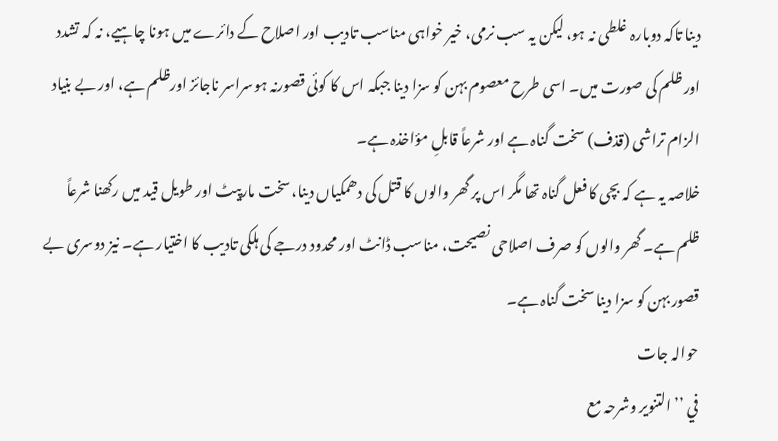دینا تاکہ دوبارہ غلطی نہ ہو، لیکن یہ سب نرمی، خیر خواہی مناسب تادیب اور اصلاح کے دائرے میں ہونا چاہیے، نہ کہ تشدد اور ظلم کی صورت میں۔ اسی طرح معصوم بہن کو سزا دینا جبکہ اس کا کوئی قصورنہ ہوسراسر ناجائز اورظلم ہے، اور بے بنیاد الزام تراشی (قذف) سخت گناہ ہے اور شرعاً قابلِ مؤاخذہ ہے۔
خلاصہ یہ ہے کہ بچی کا فعل گناہ تھا مگر اس پر گھر والوں کا قتل کی دھمکیاں دینا، سخت مارپیٹ اور طویل قید میں رکھنا شرعاً ظلم ہے۔ گھر والوں کو صرف اصلاحی نصیحت، مناسب ڈانٹ اور محدود درجے کی ہلکی تادیب کا اختیار ہے۔ نیز دوسری بے قصور بہن کو سزا دینا سخت گناہ ہے۔
حوالہ جات
في ’’ التنویر وشرحہ مع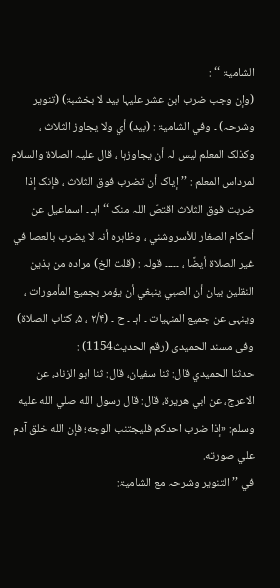الشامیۃ ‘‘ :
(وإن وجب ضرب ابن عشر علیہا بید لا بخشبۃ) (تنویر وشرحہ) ۔ وفي الشامیۃ : (بید) أي ولا یجاوز الثلاث ،
وکذلک المعلم لیس لہ أن یجاوزہا ، قال علیہ الصلاۃ والسلام لمرداس المعلم : ’’ إیاک أن تضرب فوق الثلاث ، فإنک إذا ضربت فوق الثلاث اقتصّ اللہ منک ‘‘ اہـ ۔ اسماعیل عن أحکام الصغار للأسروشني ، وظاہرہ أنہ لا یضرب بالعصا في غیر الصلاۃ أیضًا ، ۔۔۔۔۔ قولہ : (قلت الخ) مرادہ من ہذین النقلین بیان أن الصبي ینبغي أن یؤمر بجمیع المأمورات ، وینہی عن جمیع المنہیات ۔ اہـ ۔ ح ۔ (۲/۴ ، ۵، کتاب الصلاۃ)
وفی مسند الحمیدی (رقم الحدیث1154) :
حدثنا الحميدي قال: ثنا سفيان، قال: ثنا ابو الزناد، عن الاعرج، عن ابي هريرة، قال: قال رسول الله صلي الله عليه وسلم: «إذا ضرب احدكم فليجتنب الوجه؛ فإن الله خلق آدم علي صورته.
في ’’ التنویر وشرحہ مع الشامیۃ: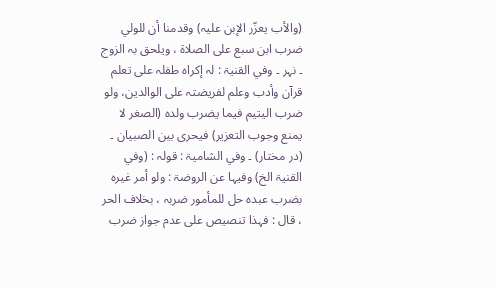(والأب یعزّر الإبن علیہ) وقدمنا أن للولي ضرب ابن سبع علی الصلاۃ ، ویلحق بہ الزوج ۔ نہر ۔ وفي القنیۃ : لہ إکراہ طفلہ علی تعلم قرآن وأدب وعلم لفریضتہ علی الوالدین، ولو ضرب الیتیم فیما یضرب ولدہ (الصغر لا یمنع وجوب التعزیر) فیحری بین الصبیان ۔ (در مختار) ۔ وفي الشامیۃ : قولہ : (وفي القنیۃ الخ) وفیہا عن الروضۃ : ولو أمر غیرہ بضرب عبدہ حل للمأمور ضربہ ، بخلاف الحر ، قال : فہذا تنصیص علی عدم جواز ضرب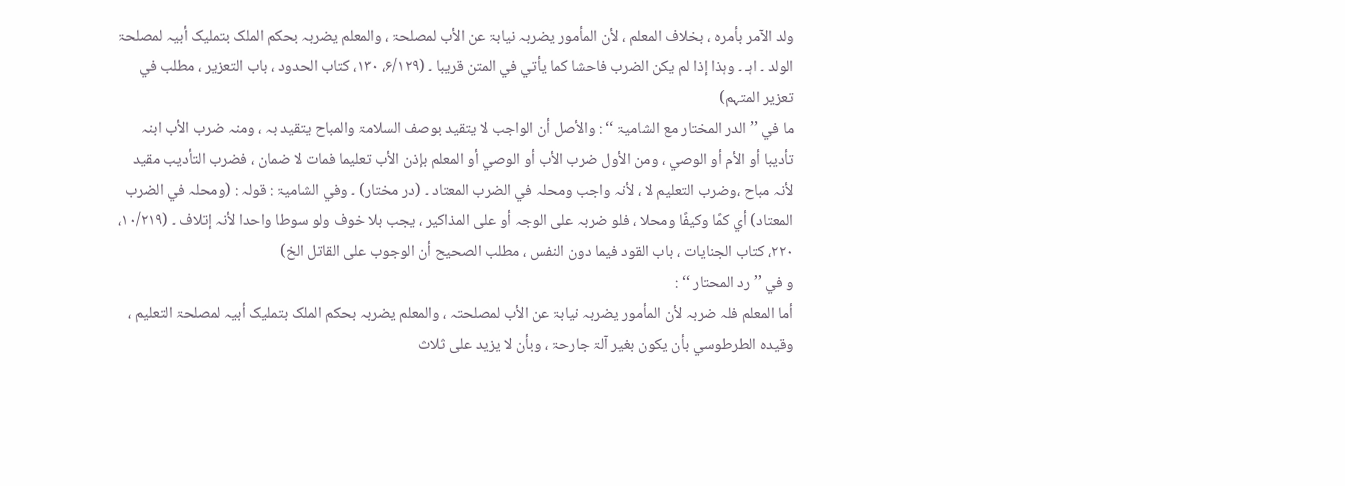ولد الآمر بأمرہ ، بخلاف المعلم ، لأن المأمور یضربہ نیابۃ عن الأب لمصلحۃ ، والمعلم یضربہ بحکم الملک بتملیک أبیہ لمصلحۃ الولد ۔ اہـ ۔ وہذا إذا لم یکن الضرب فاحشا کما یأتي في المتن قریبا ۔ (۶/۱۲۹، ۱۳۰، کتاب الحدود ، باب التعزیر ، مطلب في تعزیر المتہم)
ما في ’’ الدر المختار مع الشامیۃ ‘‘ : والأصل أن الواجب لا یتقید بوصف السلامۃ والمباح یتقید بہ ، ومنہ ضرب الأب ابنہ تأدیبا أو الأم أو الوصي ، ومن الأول ضرب الأب أو الوصي أو المعلم بإذن الأب تعلیما فمات لا ضمان ، فضرب التأدیب مقید لأنہ مباح ،وضرب التعلیم لا ، لأنہ واجب ومحلہ في الضرب المعتاد ۔ (در مختار) ۔ وفي الشامیۃ : قولہ : (ومحلہ في الضرب المعتاد) أي کمًا وکیفًا ومحلا ، فلو ضربہ علی الوجہ أو علی المذاکیر ، یجب بلا خوف ولو سوطا واحدا لأنہ إتلاف ۔ (۱۰/۲۱۹، ۲۲۰، کتاب الجنایات ، باب القود فیما دون النفس ، مطلب الصحیح أن الوجوب علی القاتل الخ)
و في ’’ رد المحتار ‘‘ :
أما المعلم فلہ ضربہ لأن المأمور یضربہ نیابۃ عن الأب لمصلحتہ ، والمعلم یضربہ بحکم الملک بتملیک أبیہ لمصلحۃ التعلیم ، وقیدہ الطرطوسي بأن یکون بغیر آلۃ جارحۃ ، وبأن لا یزید علی ثلاث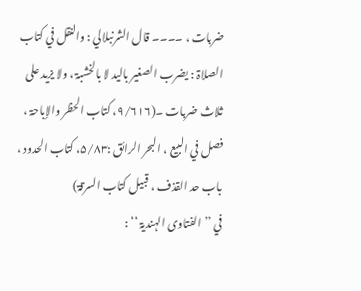ضربات ، ۔۔۔۔ قال الشرنبلالي : والنقل في کتاب الصلاۃ : یضرب الصغیر بالید لا بالخشبۃ ، ولا یزید علی ثلاث ضربات ۔(۹/۶۱۶، کتاب الحظر والإباحۃ ، فصل في البیع ، البحر الرائق :۵/۸۳، کتاب الحدود ، باب حد القذف ، قبیل کتاب السرقۃ)
في ’’ الفتاوی الہندیۃ ‘‘ :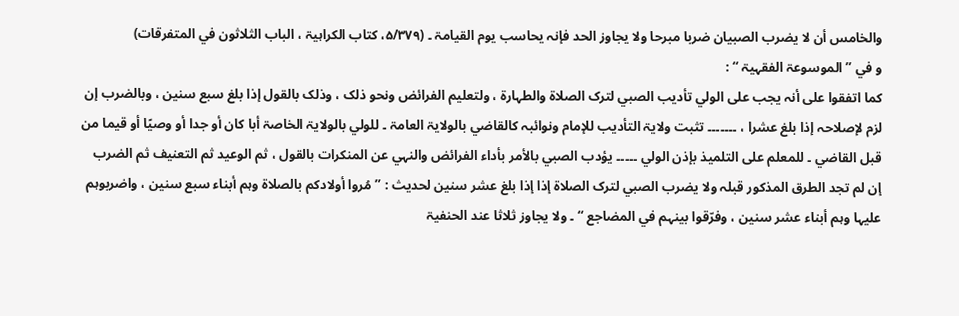والخامس أن لا یضرب الصبیان ضربا مبرحا ولا یجاوز الحد فإنہ یحاسب یوم القیامۃ ۔ (۵/۳۷۹، کتاب الکراہیۃ ، الباب الثلاثون في المتفرقات)
و في ’’ الموسوعۃ الفقہیۃ ‘‘ :
کما اتفقوا علی أنہ یجب علی الولي تأدیب الصبي لترک الصلاۃ والطہارۃ ، ولتعلیم الفرائض ونحو ذلک ، وذلک بالقول إذا بلغ سبع سنین ، وبالضرب إن لزم لإصلاحہ إذا بلغ عشرا ، ۔۔۔۔۔۔۔ تثبت ولایۃ التأدیب للإمام ونوائبہ کالقاضي بالولایۃ العامۃ ۔ للولي بالولایۃ الخاصۃ أبا کان أو جدا أو وصیًا أو قیما من قبل القاضي ۔ للمعلم علی التلمیذ بإذن الولي ۔۔۔۔۔ یؤدب الصبي بالأمر بأداء الفرائض والنہي عن المنکرات بالقول ، ثم الوعید ثم التعنیف ثم الضرب إن لم تجد الطرق المذکور قبلہ ولا یضرب الصبي لترک الصلاۃ إذا إذا بلغ عشر سنین لحدیث : ’’ مُروا أولادکم بالصلاۃ وہم أبناء سبع سنین ، واضربوہم علیہا وہم أبناء عشر سنین ، وفرّقوا بینہم في المضاجع ‘‘ ۔ ولا یجاوز ثلاثا عند الحنفیۃ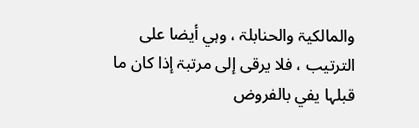والمالکیۃ والحنابلۃ ، وہي أیضا علی الترتیب ، فلا یرقی إلی مرتبۃ إذا کان ما قبلہا یفي بالفروض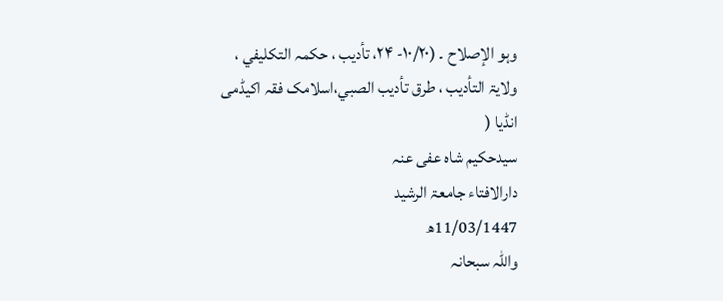وہو الإصلاح ۔ (۱۰/۲۰- ۲۴، تأدیب ، حکمہ التکلیفي ، ولایۃ التأدیب ، طرق تأدیب الصبي،اسلامک فقہ اکیڈمی انڈیا (
سیدحکیم شاہ عفی عنہ
دارالافتاء جامعۃ الرشید
11/03/1447ھ
واللہ سبحانہ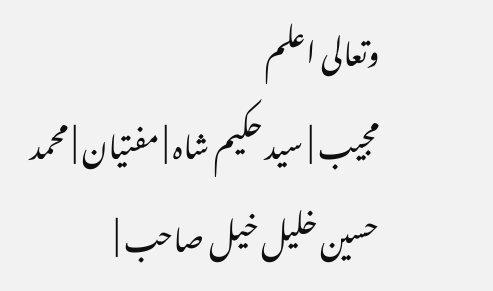وتعالی اعلم
مجیب | سید حکیم شاہ | مفتیان | محمد حسین خلیل خیل صاحب |